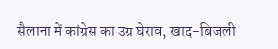सैलाना में कांग्रेस का उग्र घेराव, खाद-बिजली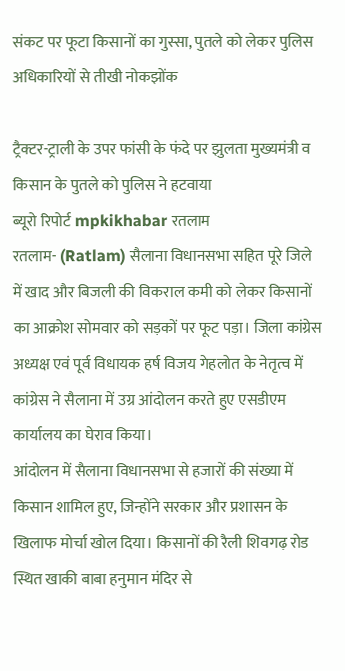संकट पर फूटा किसानों का गुस्सा, पुतले को लेकर पुलिस अधिकारियों से तीखी नोकझोंक

ट्रैक्टर-ट्राली के उपर फांसी के फंदे पर झुलता मुख्यमंत्री व किसान के पुतले को पुलिस ने हटवाया
ब्यूरो रिपोर्ट mpkikhabar रतलाम
रतलाम- (Ratlam) सैलाना विधानसभा सहित पूरे जिले में खाद और बिजली की विकराल कमी को लेकर किसानों का आक्रोश सोमवार को सड़कों पर फूट पड़ा। जिला कांग्रेस अध्यक्ष एवं पूर्व विधायक हर्ष विजय गेहलोत के नेतृत्व में कांग्रेस ने सैलाना में उग्र आंदोलन करते हुए एसडीएम कार्यालय का घेराव किया।
आंदोलन में सैलाना विधानसभा से हजारों की संख्या में किसान शामिल हुए, जिन्होंने सरकार और प्रशासन के खिलाफ मोर्चा खोल दिया। किसानों की रैली शिवगढ़ रोड स्थित खाकी बाबा हनुमान मंदिर से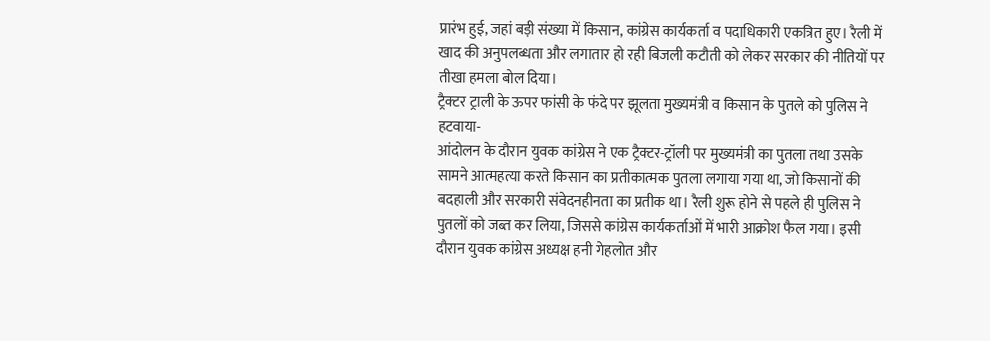प्रारंभ हुई, जहां बड़ी संख्या में किसान, कांग्रेस कार्यकर्ता व पदाधिकारी एकत्रित हुए। रैली में खाद की अनुपलब्धता और लगातार हो रही बिजली कटौती को लेकर सरकार की नीतियों पर तीखा हमला बोल दिया।
ट्रैक्टर ट्राली के ऊपर फांसी के फंदे पर झूलता मुख्यमंत्री व किसान के पुतले को पुलिस ने हटवाया-
आंदोलन के दौरान युवक कांग्रेस ने एक ट्रैक्टर-ट्रॉली पर मुख्यमंत्री का पुतला तथा उसके सामने आत्महत्या करते किसान का प्रतीकात्मक पुतला लगाया गया था, जो किसानों की बदहाली और सरकारी संवेदनहीनता का प्रतीक था। रैली शुरू होने से पहले ही पुलिस ने पुतलों को जब्त कर लिया, जिससे कांग्रेस कार्यकर्ताओं में भारी आक्रोश फैल गया। इसी दौरान युवक कांग्रेस अध्यक्ष हनी गेहलोत और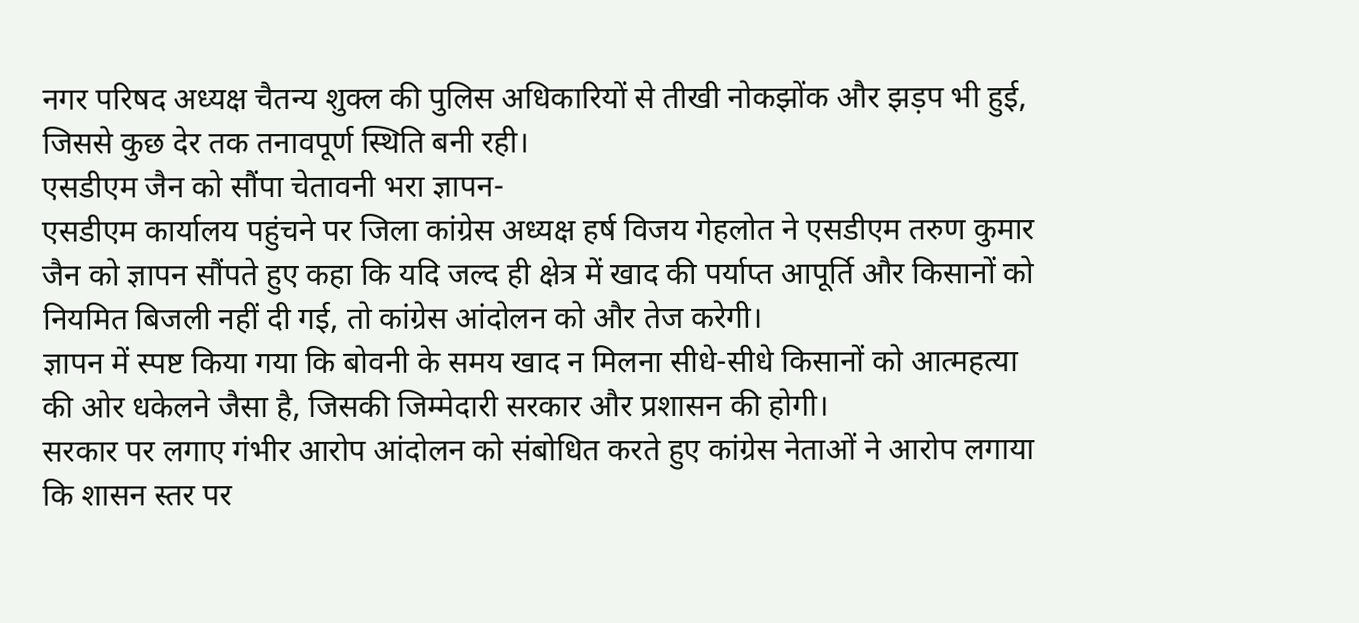नगर परिषद अध्यक्ष चैतन्य शुक्ल की पुलिस अधिकारियों से तीखी नोकझोंक और झड़प भी हुई, जिससे कुछ देर तक तनावपूर्ण स्थिति बनी रही।
एसडीएम जैन को सौंपा चेतावनी भरा ज्ञापन-
एसडीएम कार्यालय पहुंचने पर जिला कांग्रेस अध्यक्ष हर्ष विजय गेहलोत ने एसडीएम तरुण कुमार जैन को ज्ञापन सौंपते हुए कहा कि यदि जल्द ही क्षेत्र में खाद की पर्याप्त आपूर्ति और किसानों को नियमित बिजली नहीं दी गई, तो कांग्रेस आंदोलन को और तेज करेगी।
ज्ञापन में स्पष्ट किया गया कि बोवनी के समय खाद न मिलना सीधे-सीधे किसानों को आत्महत्या की ओर धकेलने जैसा है, जिसकी जिम्मेदारी सरकार और प्रशासन की होगी।
सरकार पर लगाए गंभीर आरोप आंदोलन को संबोधित करते हुए कांग्रेस नेताओं ने आरोप लगाया कि शासन स्तर पर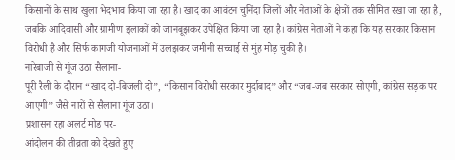किसानों के साथ खुला भेदभाव किया जा रहा है। खाद का आवंटन चुनिंदा जिलों और नेताओं के क्षेत्रों तक सीमित रखा जा रहा है, जबकि आदिवासी और ग्रामीण इलाकों को जानबूझकर उपेक्षित किया जा रहा है। कांग्रेस नेताओं ने कहा कि यह सरकार किसान विरोधी है और सिर्फ कागजी योजनाओं में उलझकर जमीनी सच्चाई से मुंह मोड़ चुकी है।
नारेबाजी से गूंज उठा सैलाना-
पूरी रैली के दौरान “खाद दो-बिजली दो”, “किसान विरोधी सरकार मुर्दाबाद” और “जब-जब सरकार सोएगी, कांग्रेस सड़क पर आएगी” जैसे नारों से सैलाना गूंज उठा।
प्रशासन रहा अलर्ट मोड पर-
आंदोलन की तीव्रता को देखते हुए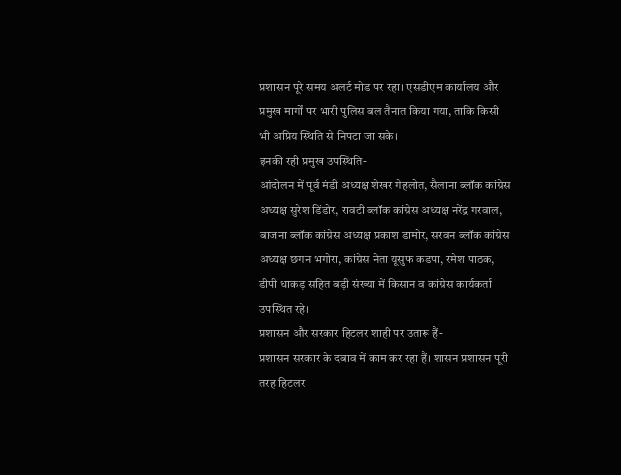प्रशासन पूरे समय अलर्ट मोड पर रहा। एसडीएम कार्यालय और प्रमुख मार्गों पर भारी पुलिस बल तैनात किया गया, ताकि किसी भी अप्रिय स्थिति से निपटा जा सके।
इनकी रही प्रमुख उपस्थिति-
आंदोलन में पूर्व मंडी अध्यक्ष शेखर गेहलोत, सैलाना ब्लॉक कांग्रेस अध्यक्ष सुरेश डिंडोर, रावटी ब्लॉक कांग्रेस अध्यक्ष नरेंद्र गरवाल, बाजना ब्लॉक कांग्रेस अध्यक्ष प्रकाश डामोर, सरवन ब्लॉक कांग्रेस अध्यक्ष छगन भगोरा, कांग्रेस नेता यूसुफ कडपा, रमेश पाठक, डीपी धाकड़ सहित बड़ी संख्या में किसान व कांग्रेस कार्यकर्ता उपस्थित रहे।
प्रशासन और सरकार हिटलर शाही पर उतारू हैं-
प्रशासन सरकार के दबाव में काम कर रहा हैं। शासन प्रशासन पूरी तरह हिटलर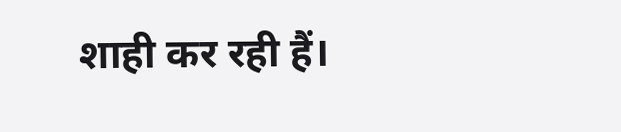शाही कर रही हैं।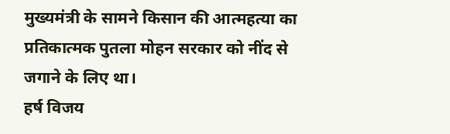मुख्यमंत्री के सामने किसान की आत्महत्या का प्रतिकात्मक पुतला मोहन सरकार को नींद से जगाने के लिए था।
हर्ष विजय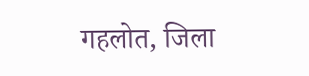गहलोत, जिला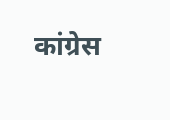कांग्रेस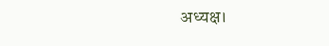अध्यक्ष।